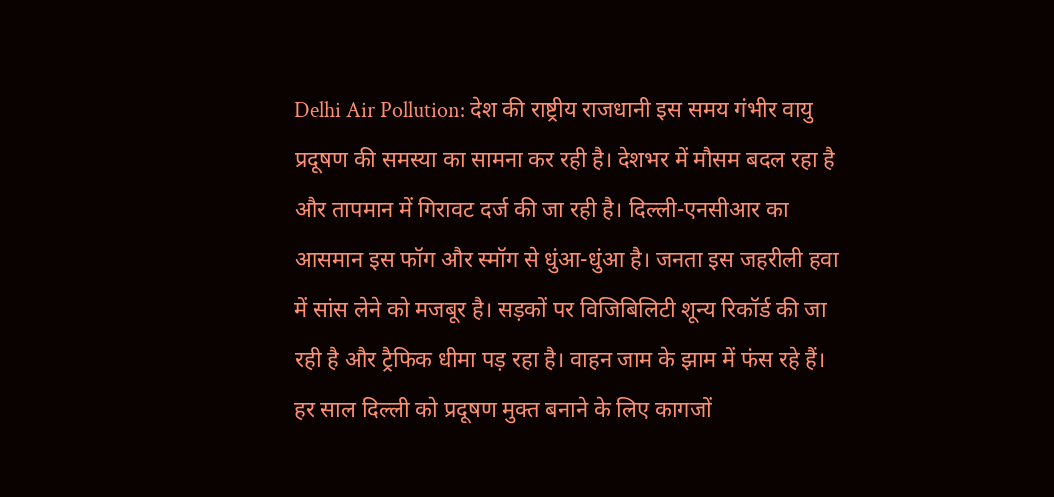Delhi Air Pollution: देश की राष्ट्रीय राजधानी इस समय गंभीर वायु प्रदूषण की समस्या का सामना कर रही है। देशभर में मौसम बदल रहा है और तापमान में गिरावट दर्ज की जा रही है। दिल्ली-एनसीआर का आसमान इस फॉग और स्मॉग से धुंआ-धुंआ है। जनता इस जहरीली हवा में सांस लेने को मजबूर है। सड़कों पर विजिबिलिटी शून्य रिकॉर्ड की जा रही है और ट्रैफिक धीमा पड़ रहा है। वाहन जाम के झाम में फंस रहे हैं।
हर साल दिल्ली को प्रदूषण मुक्त बनाने के लिए कागजों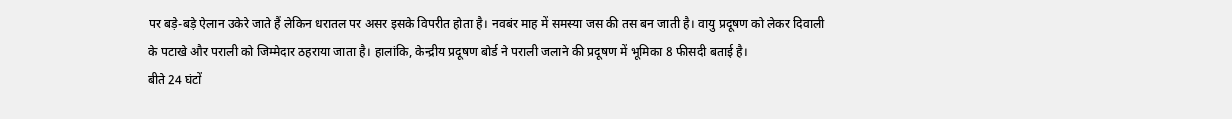पर बड़े-बड़े ऐलान उकेरे जाते हैं लेकिन धरातल पर असर इसके विपरीत होता है। नवबंर माह में समस्या जस की तस बन जाती है। वायु प्रदूषण को लेकर दिवाली के पटाखे और पराली को जिम्मेदार ठहराया जाता है। हालांकि, केन्द्रीय प्रदूषण बोर्ड ने पराली जलाने की प्रदूषण में भूमिका 8 फीसदी बताई है।
बीते 24 घंटों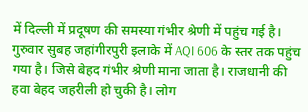में दिल्ली में प्रदूषण की समस्या गंभीर श्रेणी में पहुंच गई है। गुरुवार सुबह जहांगीरपुरी इलाके में AQI 606 के स्तर तक पहुंच गया है। जिसे बेहद गंभीर श्रेणी माना जाता है। राजधानी की हवा बेहद जहरीली हो चुकी है। लोग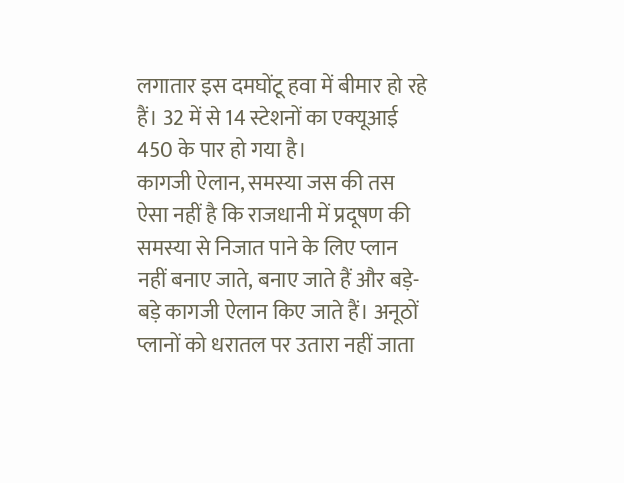लगातार इस दमघोंटू हवा में बीमार हो रहे हैं। 32 में से 14 स्टेशनों का एक्यूआई 450 के पार हो गया है।
कागजी ऐलान, समस्या जस की तस
ऐसा नहीं है कि राजधानी में प्रदूषण की समस्या से निजात पाने के लिए प्लान नहीं बनाए जाते, बनाए जाते हैं और बड़े-बड़े कागजी ऐलान किए जाते हैं। अनूठों प्लानों को धरातल पर उतारा नहीं जाता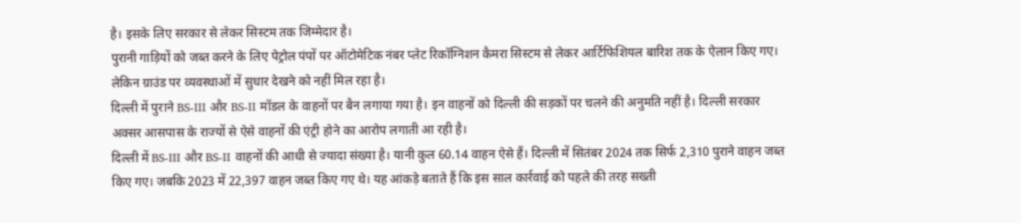है। इसके लिए सरकार से लेकर सिस्टम तक जिम्मेदार है।
पुरानी गाड़ियों को जब्त करने के लिए पेट्रोल पंपों पर ऑटोमेटिक नंबर प्लेट रिकॉग्निशन कैमरा सिस्टम से लेकर आर्टिफिशियल बारिश तक के ऐलान किए गए। लेकिन ग्राउंड पर व्यवस्थाओं में सुधार देखने को नहीं मिल रहा है।
दिल्ली में पुराने BS-III और BS-II मॉडल के वाहनों पर बैन लगाया गया है। इन वाहनों को दिल्ली की सड़कों पर चलने की अनुमति नहीं है। दिल्ली सरकार अक्सर आसपास के राज्यों से ऐसे वाहनों की एंट्री होने का आरोप लगाती आ रही है।
दिल्ली में BS-III और BS-II वाहनों की आधी से ज्यादा संख्या है। यानी कुल 60.14 वाहन ऐसे हैं। दिल्ली में सितंबर 2024 तक सिर्फ 2,310 पुराने वाहन जब्त किए गए। जबकि 2023 में 22,397 वाहन जब्त किए गए थे। यह आंकड़े बताते हैं कि इस साल कार्रवाई को पहले की तरह सख्ती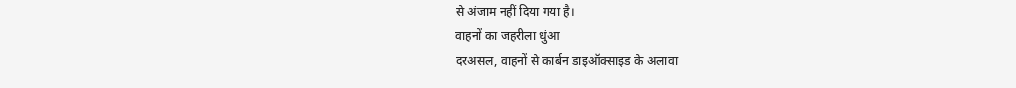से अंजाम नहीं दिया गया है।
वाहनों का जहरीला धुंआ
दरअसल, वाहनों से कार्बन डाइऑक्साइड के अलावा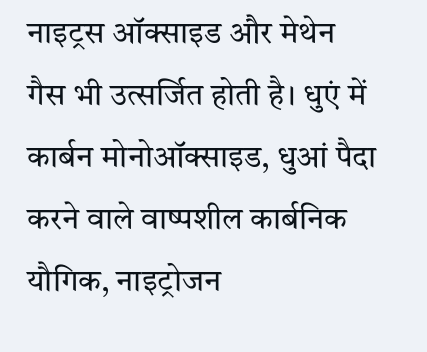नाइट्रस ऑक्साइड और मेथेन गैस भी उत्सर्जित होती है। धुएं में कार्बन मोनोऑक्साइड, धुआं पैदा करने वाले वाष्पशील कार्बनिक यौगिक, नाइट्रोजन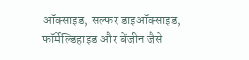ऑक्साइड, सल्फर डाइऑक्साइड, फॉर्मेल्डिहाइड और बेंजीन जैसे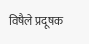विषैले प्रदूषक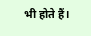भी होते हैं।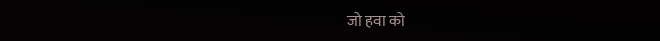जो हवा को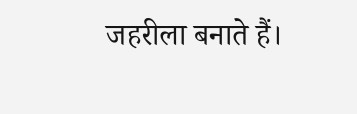जहरीला बनाते हैं।